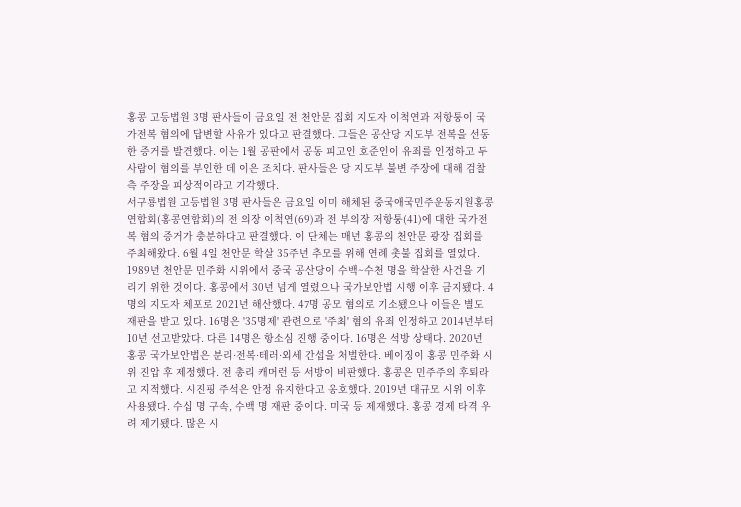홍콩 고등법원 3명 판사들이 금요일 전 천안문 집회 지도자 이척연과 저항퉁이 국가전복 혐의에 답변할 사유가 있다고 판결했다. 그들은 공산당 지도부 전복을 선동한 증거를 발견했다. 이는 1월 공판에서 공동 피고인 호준인이 유죄를 인정하고 두 사람이 혐의를 부인한 데 이은 조치다. 판사들은 당 지도부 불변 주장에 대해 검찰 측 주장을 피상적이라고 기각했다.
서구룡법원 고등법원 3명 판사들은 금요일 이미 해체된 중국애국민주운동지원홍콩연합회(홍콩연합회)의 전 의장 이척연(69)과 전 부의장 저항퉁(41)에 대한 국가전복 혐의 증거가 충분하다고 판결했다. 이 단체는 매년 홍콩의 천안문 광장 집회를 주최해왔다. 6월 4일 천안문 학살 35주년 추모를 위해 연례 촛불 집회를 열었다. 1989년 천안문 민주화 시위에서 중국 공산당이 수백~수천 명을 학살한 사건을 기리기 위한 것이다. 홍콩에서 30년 넘게 열렸으나 국가보안법 시행 이후 금지됐다. 4명의 지도자 체포로 2021년 해산했다. 47명 공모 혐의로 기소됐으나 이들은 별도 재판을 받고 있다. 16명은 '35명제' 관련으로 '주최' 혐의 유죄 인정하고 2014년부터 10년 선고받았다. 다른 14명은 항소심 진행 중이다. 16명은 석방 상태다. 2020년 홍콩 국가보안법은 분리·전복·테러·외세 간섭을 처벌한다. 베이징이 홍콩 민주화 시위 진압 후 제정했다. 전 총리 캐머런 등 서방이 비판했다. 홍콩은 민주주의 후퇴라고 지적했다. 시진핑 주석은 안정 유지한다고 옹호했다. 2019년 대규모 시위 이후 사용됐다. 수십 명 구속, 수백 명 재판 중이다. 미국 등 제재했다. 홍콩 경제 타격 우려 제기됐다. 많은 시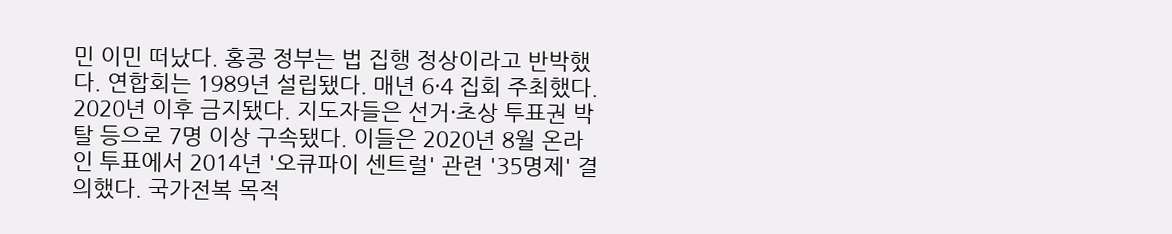민 이민 떠났다. 홍콩 정부는 법 집행 정상이라고 반박했다. 연합회는 1989년 설립됐다. 매년 6·4 집회 주최했다. 2020년 이후 금지됐다. 지도자들은 선거·초상 투표권 박탈 등으로 7명 이상 구속됐다. 이들은 2020년 8월 온라인 투표에서 2014년 '오큐파이 센트럴' 관련 '35명제' 결의했다. 국가전복 목적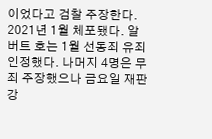이었다고 검찰 주장한다. 2021년 1월 체포됐다. 알버트 호는 1월 선동죄 유죄 인정했다. 나머지 4명은 무죄 주장했으나 금요일 재판 강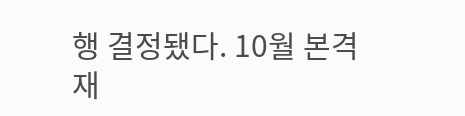행 결정됐다. 10월 본격 재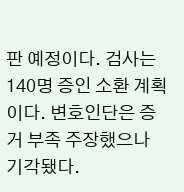판 예정이다. 검사는 140명 증인 소환 계획이다. 변호인단은 증거 부족 주장했으나 기각됐다.